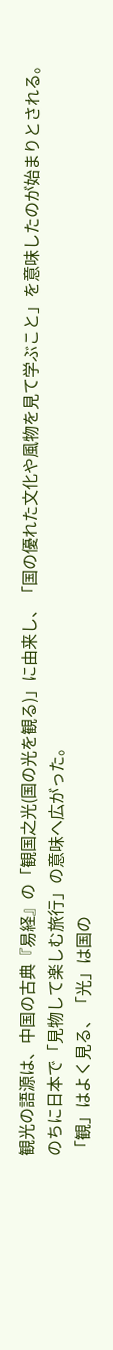観光の語源は、中国の古典『易経』の「観国之光(国の光を観る)」に由来し、「国の優れた文化や風物を見て学ぶこと」を意味したのが始まりとされる。
のちに日本で「見物して楽しむ旅行」の意味へ広がった。
「観」はよく見る、「光」は国の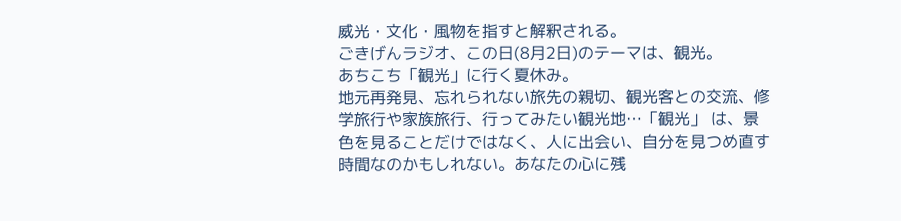威光・文化・風物を指すと解釈される。
ごきげんラジオ、この日(8月2日)のテーマは、観光。
あちこち「観光」に行く夏休み。
地元再発見、忘れられない旅先の親切、観光客との交流、修学旅行や家族旅行、行ってみたい観光地…「観光」 は、景色を見ることだけではなく、人に出会い、自分を見つめ直す時間なのかもしれない。あなたの心に残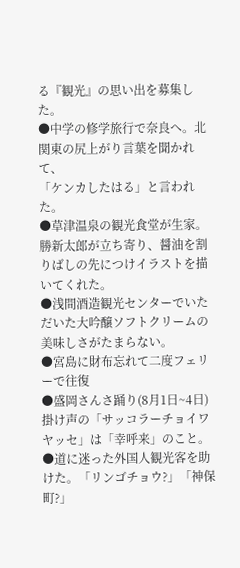る『観光』の思い出を募集した。
●中学の修学旅行で奈良へ。北関東の尻上がり言葉を聞かれて、
「ケンカしたはる」と言われた。
●草津温泉の観光食堂が生家。勝新太郎が立ち寄り、醤油を割りばしの先につけイラストを描いてくれた。
●浅間酒造観光センターでいただいた大吟醸ソフトクリームの美味しさがたまらない。
●宮島に財布忘れて二度フェリーで往復
●盛岡さんさ踊り(8月1日~4日)掛け声の「サッコラーチョイワヤッセ」は「幸呼来」のこと。
●道に迷った外国人観光客を助けた。「リンゴチョウ?」「神保町?」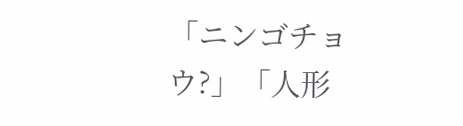「ニンゴチョウ?」「人形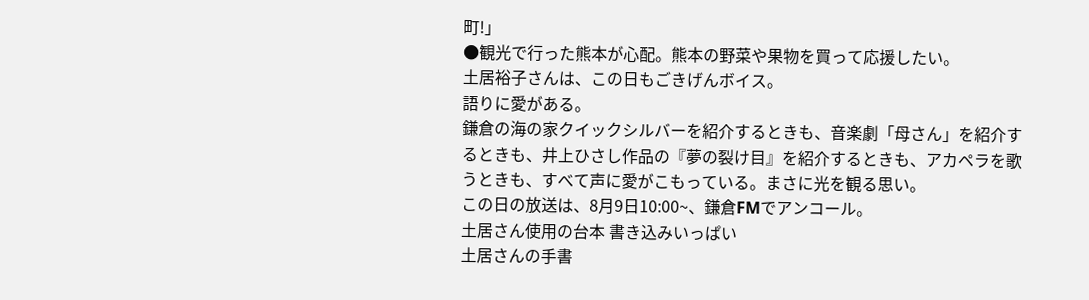町!」
●観光で行った熊本が心配。熊本の野菜や果物を買って応援したい。
土居裕子さんは、この日もごきげんボイス。
語りに愛がある。
鎌倉の海の家クイックシルバーを紹介するときも、音楽劇「母さん」を紹介するときも、井上ひさし作品の『夢の裂け目』を紹介するときも、アカペラを歌うときも、すべて声に愛がこもっている。まさに光を観る思い。
この日の放送は、8月9日10:00~、鎌倉FMでアンコール。
土居さん使用の台本 書き込みいっぱい
土居さんの手書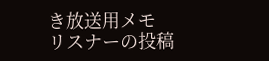き放送用メモ
リスナーの投稿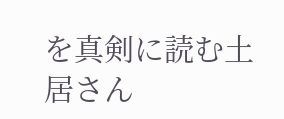を真剣に読む土居さん